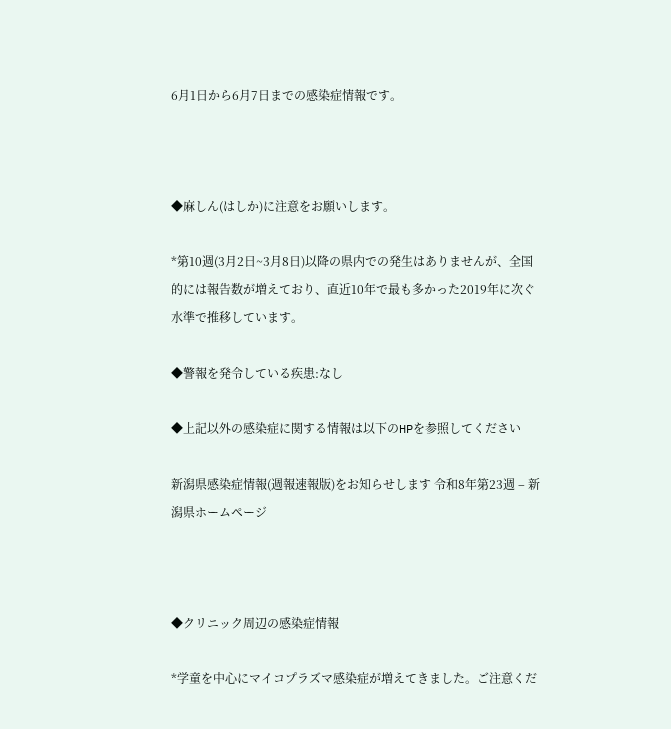6月1日から6月7日までの感染症情報です。



◆麻しん(はしか)に注意をお願いします。

*第10週(3月2日~3月8日)以降の県内での発生はありませんが、全国的には報告数が増えており、直近10年で最も多かった2019年に次ぐ水準で推移しています。

◆警報を発令している疾患:なし

◆上記以外の感染症に関する情報は以下のHPを参照してください

新潟県感染症情報(週報速報版)をお知らせします 令和8年第23週 – 新潟県ホームページ



◆クリニック周辺の感染症情報

*学童を中心にマイコプラズマ感染症が増えてきました。ご注意くだ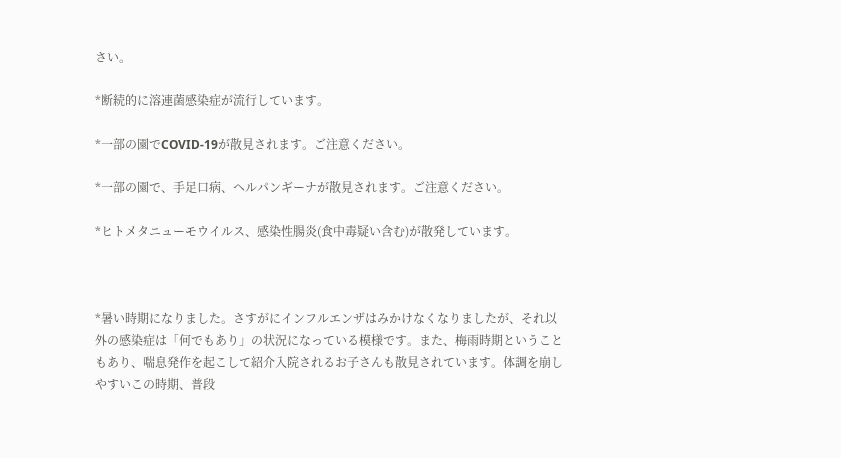さい。

*断続的に溶連菌感染症が流行しています。

*一部の園でCOVID-19が散見されます。ご注意ください。

*一部の園で、手足口病、ヘルパンギーナが散見されます。ご注意ください。

*ヒトメタニューモウイルス、感染性腸炎(食中毒疑い含む)が散発しています。



*暑い時期になりました。さすがにインフルエンザはみかけなくなりましたが、それ以外の感染症は「何でもあり」の状況になっている模様です。また、梅雨時期ということもあり、喘息発作を起こして紹介入院されるお子さんも散見されています。体調を崩しやすいこの時期、普段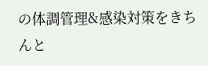の体調管理&感染対策をきちんと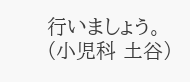行いましょう。 (小児科 土谷)